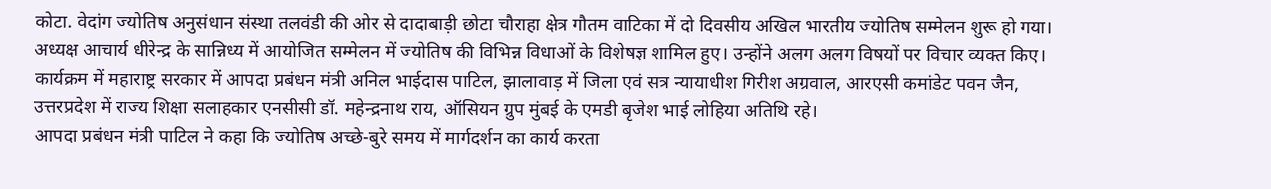कोटा. वेदांग ज्योतिष अनुसंधान संस्था तलवंडी की ओर से दादाबाड़ी छोटा चौराहा क्षेत्र गौतम वाटिका में दो दिवसीय अखिल भारतीय ज्योतिष सम्मेलन शुरू हो गया। अध्यक्ष आचार्य धीरेन्द्र के सान्निध्य में आयोजित सम्मेलन में ज्योतिष की विभिन्न विधाओं के विशेषज्ञ शामिल हुए। उन्होंने अलग अलग विषयों पर विचार व्यक्त किए। कार्यक्रम में महाराष्ट्र सरकार में आपदा प्रबंधन मंत्री अनिल भाईदास पाटिल, झालावाड़ में जिला एवं सत्र न्यायाधीश गिरीश अग्रवाल, आरएसी कमांडेट पवन जैन, उत्तरप्रदेश में राज्य शिक्षा सलाहकार एनसीसी डॉ. महेन्द्रनाथ राय, ऑसियन ग्रुप मुंबई के एमडी बृजेश भाई लोहिया अतिथि रहे।
आपदा प्रबंधन मंत्री पाटिल ने कहा कि ज्योतिष अच्छे-बुरे समय में मार्गदर्शन का कार्य करता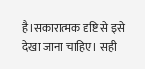है।सकारात्मक दृष्टि से इसे देखा जाना चाहिए। सही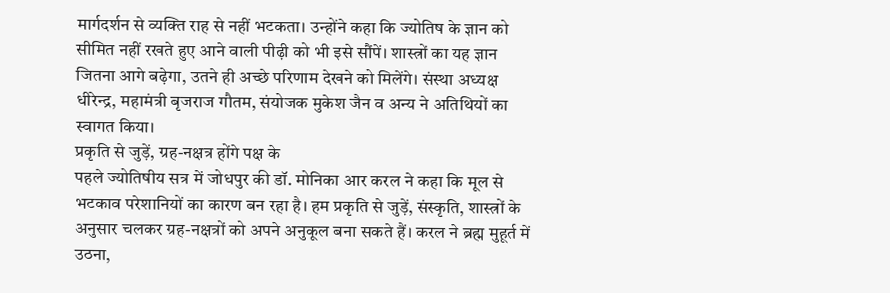मार्गदर्शन से व्यक्ति राह से नहीं भटकता। उन्होंने कहा कि ज्योतिष के ज्ञान को सीमित नहीं रखते हुए आने वाली पीढ़ी को भी इसे सौंपें। शास्त्रों का यह ज्ञान जितना आगे बढ़ेगा, उतने ही अच्छे परिणाम देखने को मिलेंगे। संस्था अध्यक्ष धीरेन्द्र, महामंत्री बृजराज गौतम, संयोजक मुकेश जैन व अन्य ने अतिथियों का स्वागत किया।
प्रकृति से जुड़ें, ग्रह-नक्षत्र होंगे पक्ष के
पहले ज्योतिषीय सत्र में जोधपुर की डॉ. मोनिका आर करल ने कहा कि मूल से भटकाव परेशानियों का कारण बन रहा है। हम प्रकृति से जुड़ें, संस्कृति, शास्त्रों के अनुसार चलकर ग्रह-नक्षत्रों को अपने अनुकूल बना सकते हैं। करल ने ब्रह्म मुहूर्त में उठना,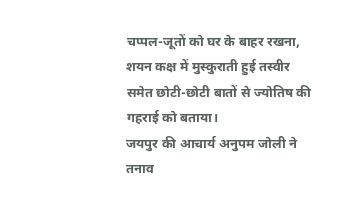चप्पल-जूतों को घर के बाहर रखना, शयन कक्ष में मुस्कुराती हुई तस्वीर समेत छोटी-छोटी बातों से ज्योतिष की गहराई को बताया।
जयपुर की आचार्य अनुपम जोली ने तनाव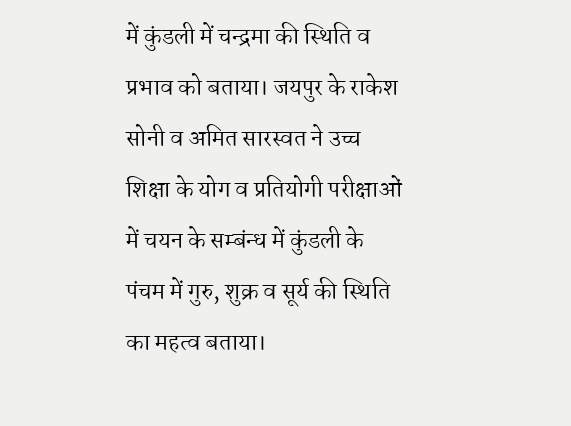में कुंडली में चन्द्रमा की स्थिति व प्रभाव को बताया। जयपुर के राकेश सोनी व अमित सारस्वत ने उच्च शिक्षा के योग व प्रतियोगी परीक्षाओं में चयन के सम्बंन्ध में कुंडली के पंचम में गुरु, शुक्र व सूर्य की स्थिति का महत्व बताया।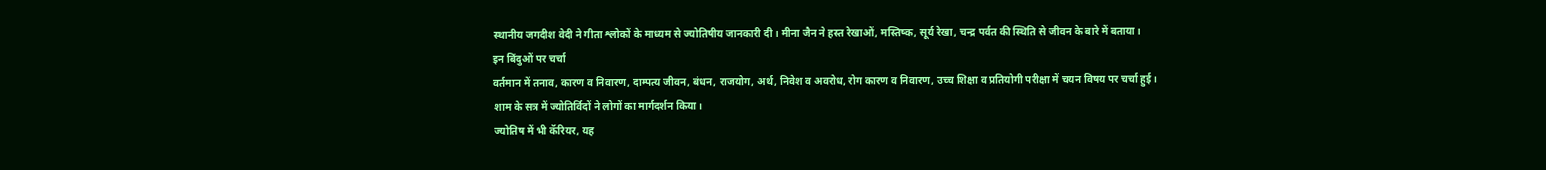स्थानीय जगदीश वेदी ने गीता श्लोकों के माध्यम से ज्योतिषीय जानकारी दी। मीना जैन ने हस्त रेखाओं, मस्तिष्क, सूर्य रेखा, चन्द्र पर्वत की स्थिति से जीवन के बारे में बताया।
इन बिंदुओं पर चर्चा
वर्तमान में तनाव, कारण व निवारण, दाम्पत्य जीवन, बंधन, राजयोग, अर्थ, निवेश व अवरोध, रोग कारण व निवारण, उच्च शिक्षा व प्रतियोगी परीक्षा में चयन विषय पर चर्चा हुई। शाम के सत्र में ज्योतिर्विदों ने लोगों का मार्गदर्शन किया।
ज्योतिष में भी कॅरियर, यह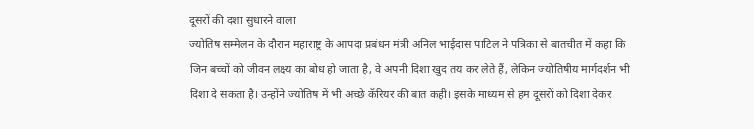दूसरों की दशा सुधारने वाला
ज्योतिष सम्मेलन के दौरान महाराष्ट्र के आपदा प्रबंधन मंत्री अनिल भाईदास पाटिल ने पत्रिका से बातचीत में कहा कि जिन बच्चों को जीवन लक्ष्य का बोध हो जाता है, वे अपनी दिशा खुद तय कर लेते हैं, लेकिन ज्योतिषीय मार्गदर्शन भी दिशा दे सकता है। उन्होंने ज्योतिष में भी अच्छे कॅरियर की बात कही। इसके माध्यम से हम दूसरों को दिशा देकर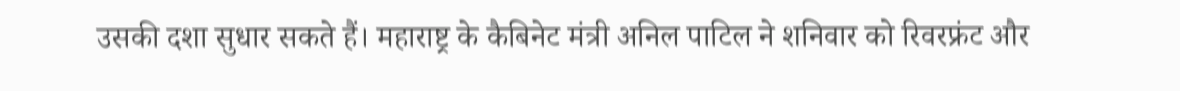उसकी दशा सुधार सकते हैं। महाराष्ट्र के कैबिनेट मंत्री अनिल पाटिल ने शनिवार को रिवरफ्रंट और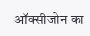ऑक्सीजोन का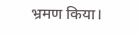भ्रमण किया।